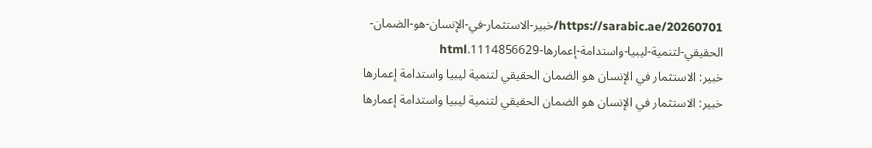https://sarabic.ae/20260701/خبير-الاستثمار-في-الإنسان-هو-الضمان-الحقيقي-لتنمية-ليبيا-واستدامة-إعمارها-1114856629.html
خبير: الاستثمار في الإنسان هو الضمان الحقيقي لتنمية ليبيا واستدامة إعمارها
خبير: الاستثمار في الإنسان هو الضمان الحقيقي لتنمية ليبيا واستدامة إعمارها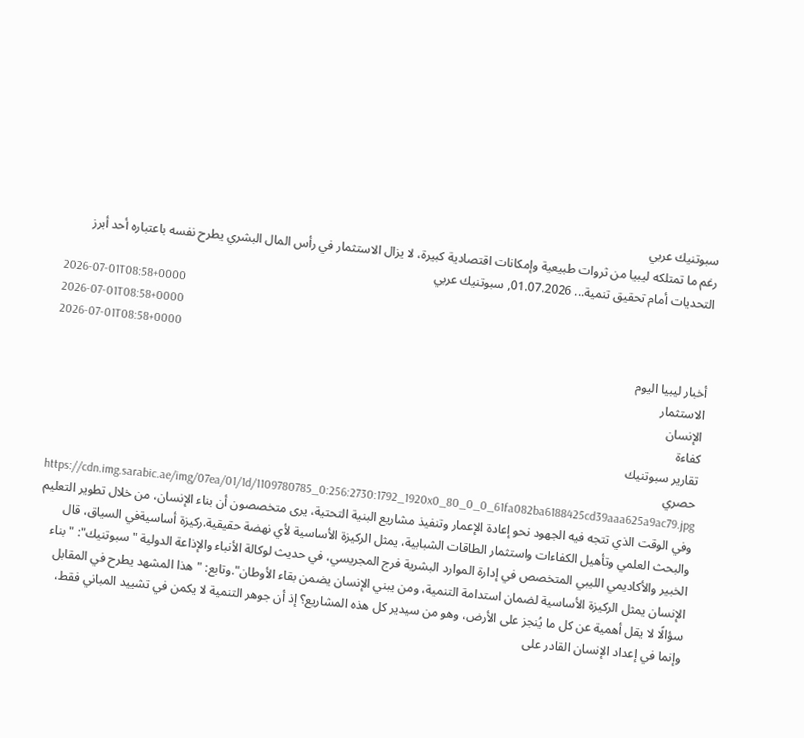سبوتنيك عربي
رغم ما تمتلكه ليبيا من ثروات طبيعية وإمكانات اقتصادية كبيرة، لا يزال الاستثمار في رأس المال البشري يطرح نفسه باعتباره أحد أبرز التحديات أمام تحقيق تنمية... 01.07.2026, سبوتنيك عربي
2026-07-01T08:58+0000
2026-07-01T08:58+0000
2026-07-01T08:58+0000
أخبار ليبيا اليوم
الاستثمار
الإنسان
كفاءة
تقارير سبوتنيك
حصري
https://cdn.img.sarabic.ae/img/07ea/01/1d/1109780785_0:256:2730:1792_1920x0_80_0_0_61fa082ba6188425cd39aaa625a9ac79.jpg
وفي الوقت الذي تتجه فيه الجهود نحو إعادة الإعمار وتنفيذ مشاريع البنية التحتية، يرى متخصصون أن بناء الإنسان، من خلال تطوير التعليم والبحث العلمي وتأهيل الكفاءات واستثمار الطاقات الشبابية، يمثل الركيزة الأساسية لأي نهضة حقيقية.ركيزة أساسيةفي السياق، قال الخبير والأكاديمي الليبي المتخصص في إدارة الموارد البشرية فرج المجريسي، في حديث لوكالة الأنباء والإذاعة الدولية "سبوتنيك": "بناء الإنسان يمثل الركيزة الأساسية لضمان استدامة التنمية، ومن يبني الإنسان يضمن بقاء الأوطان".وتابع: "هذا المشهد يطرح في المقابل سؤالًا لا يقل أهمية عن كل ما يُنجز على الأرض، وهو من سيدير كل هذه المشاريع؟ إذ أن جوهر التنمية لا يكمن في تشييد المباني فقط، وإنما في إعداد الإنسان القادر على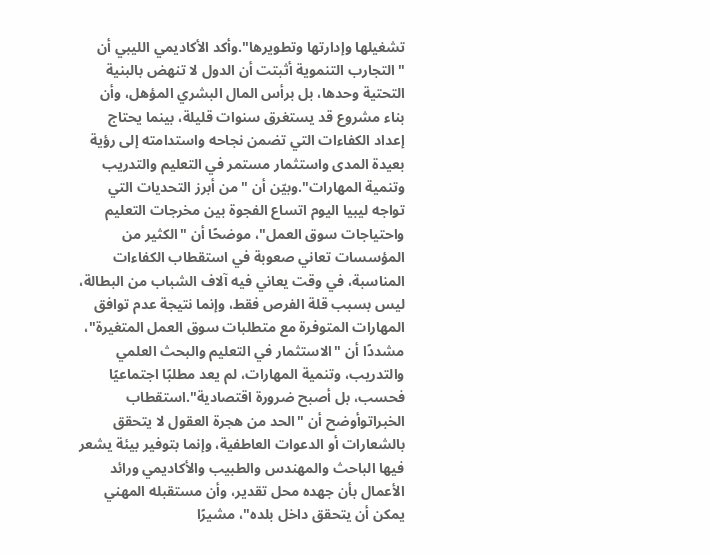تشغيلها وإدارتها وتطويرها".وأكد الأكاديمي الليبي أن "التجارب التنموية أثبتت أن الدول لا تنهض بالبنية التحتية وحدها، بل برأس المال البشري المؤهل، وأن بناء مشروع قد يستغرق سنوات قليلة، بينما يحتاج إعداد الكفاءات التي تضمن نجاحه واستدامته إلى رؤية بعيدة المدى واستثمار مستمر في التعليم والتدريب وتنمية المهارات".وبيّن أن "من أبرز التحديات التي تواجه ليبيا اليوم اتساع الفجوة بين مخرجات التعليم واحتياجات سوق العمل"، موضحًا أن "الكثير من المؤسسات تعاني صعوبة في استقطاب الكفاءات المناسبة، في وقت يعاني فيه آلاف الشباب من البطالة، ليس بسبب قلة الفرص فقط، وإنما نتيجة عدم توافق المهارات المتوفرة مع متطلبات سوق العمل المتغيرة"، مشددًا أن "الاستثمار في التعليم والبحث العلمي والتدريب، وتنمية المهارات، لم يعد مطلبًا اجتماعيًا فحسب، بل أصبح ضرورة اقتصادية".استقطاب الخبراتوأوضح أن "الحد من هجرة العقول لا يتحقق بالشعارات أو الدعوات العاطفية، وإنما بتوفير بيئة يشعر فيها الباحث والمهندس والطبيب والأكاديمي ورائد الأعمال بأن جهده محل تقدير، وأن مستقبله المهني يمكن أن يتحقق داخل بلده"، مشيرًا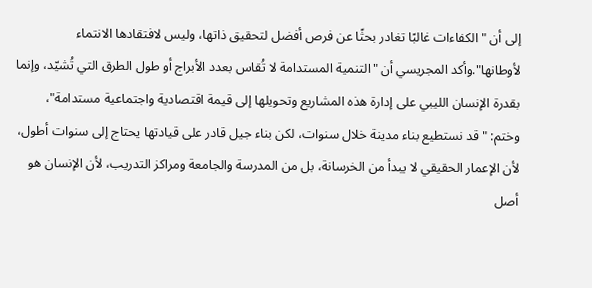إلى أن "الكفاءات غالبًا تغادر بحثًا عن فرص أفضل لتحقيق ذاتها، وليس لافتقادها الانتماء لأوطانها".وأكد المجريسي أن "التنمية المستدامة لا تُقاس بعدد الأبراج أو طول الطرق التي تُشيّد، وإنما بقدرة الإنسان الليبي على إدارة هذه المشاريع وتحويلها إلى قيمة اقتصادية واجتماعية مستدامة"، وختم: "قد نستطيع بناء مدينة خلال سنوات، لكن بناء جيل قادر على قيادتها يحتاج إلى سنوات أطول، لأن الإعمار الحقيقي لا يبدأ من الخرسانة، بل من المدرسة والجامعة ومراكز التدريب، لأن الإنسان هو أصل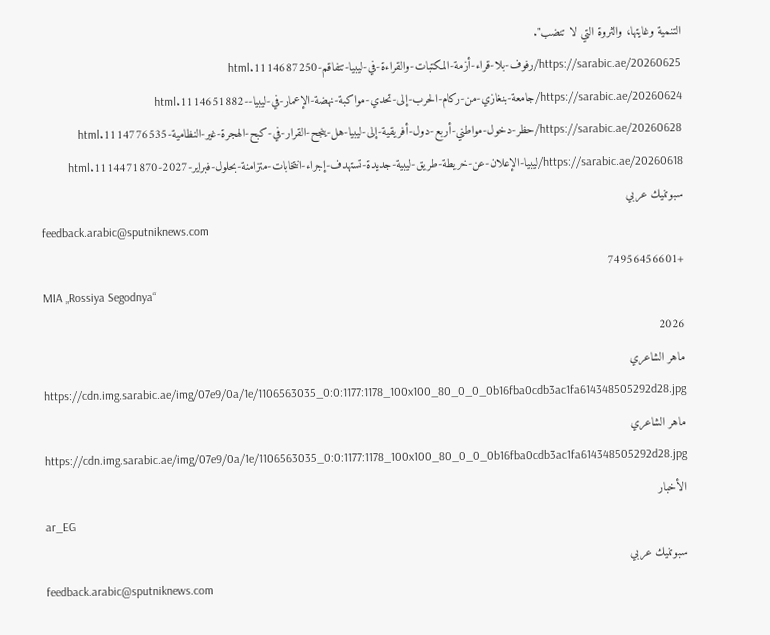التنمية وغايتها، والثروة التي لا تنضب".
https://sarabic.ae/20260625/رفوف-بلا-قراء-أزمة-المكتبات-والقراءة-في-ليبيا-تتفاقم-1114687250.html
https://sarabic.ae/20260624/جامعة-بنغازي-من-ركام-الحرب-إلى-تحدي-مواكبة-نهضة-الإعمار-في-ليبيا--1114651882.html
https://sarabic.ae/20260628/حظر-دخول-مواطني-أربع-دول-أفريقية-إلى-ليبيا-هل-ينجح-القرار-في-كبح-الهجرة-غير-النظامية-1114776535.html
https://sarabic.ae/20260618/ليبيا-الإعلان-عن-خريطة-طريق-ليبية-جديدة-تستهدف-إجراء-انتخابات-متزامنة-بحلول-فبراير-2027-1114471870.html
سبوتنيك عربي
feedback.arabic@sputniknews.com
+74956456601
MIA „Rossiya Segodnya“
2026
ماهر الشاعري
https://cdn.img.sarabic.ae/img/07e9/0a/1e/1106563035_0:0:1177:1178_100x100_80_0_0_0b16fba0cdb3ac1fa614348505292d28.jpg
ماهر الشاعري
https://cdn.img.sarabic.ae/img/07e9/0a/1e/1106563035_0:0:1177:1178_100x100_80_0_0_0b16fba0cdb3ac1fa614348505292d28.jpg
الأخبار
ar_EG
سبوتنيك عربي
feedback.arabic@sputniknews.com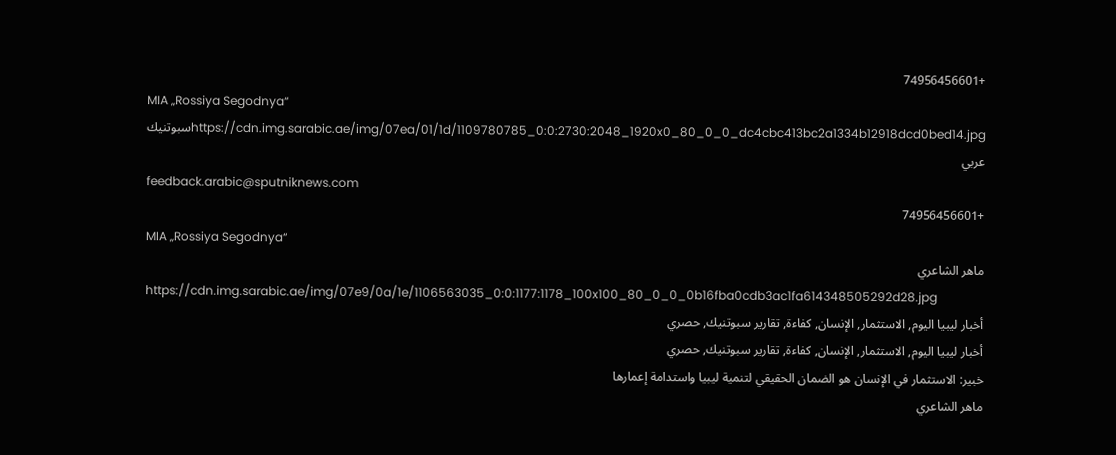+74956456601
MIA „Rossiya Segodnya“
https://cdn.img.sarabic.ae/img/07ea/01/1d/1109780785_0:0:2730:2048_1920x0_80_0_0_dc4cbc413bc2a1334b12918dcd0bed14.jpgسبوتنيك عربي
feedback.arabic@sputniknews.com
+74956456601
MIA „Rossiya Segodnya“
ماهر الشاعري
https://cdn.img.sarabic.ae/img/07e9/0a/1e/1106563035_0:0:1177:1178_100x100_80_0_0_0b16fba0cdb3ac1fa614348505292d28.jpg
أخبار ليبيا اليوم, الاستثمار, الإنسان, كفاءة, تقارير سبوتنيك, حصري
أخبار ليبيا اليوم, الاستثمار, الإنسان, كفاءة, تقارير سبوتنيك, حصري
خبير: الاستثمار في الإنسان هو الضمان الحقيقي لتنمية ليبيا واستدامة إعمارها
ماهر الشاعري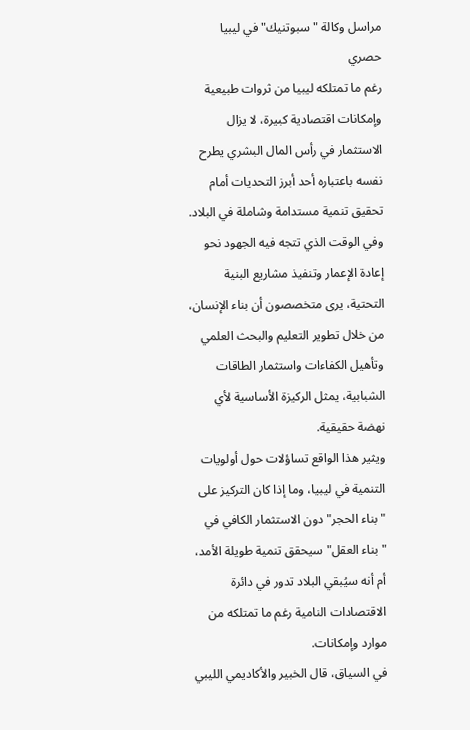مراسل وكالة "سبوتنيك" في ليبيا
حصري
رغم ما تمتلكه ليبيا من ثروات طبيعية وإمكانات اقتصادية كبيرة، لا يزال الاستثمار في رأس المال البشري يطرح نفسه باعتباره أحد أبرز التحديات أمام تحقيق تنمية مستدامة وشاملة في البلاد.
وفي الوقت الذي تتجه فيه الجهود نحو إعادة الإعمار وتنفيذ مشاريع البنية التحتية، يرى متخصصون أن بناء الإنسان، من خلال تطوير التعليم والبحث العلمي وتأهيل الكفاءات واستثمار الطاقات الشبابية، يمثل الركيزة الأساسية لأي نهضة حقيقية.
ويثير هذا الواقع تساؤلات حول أولويات التنمية في ليبيا، وما إذا كان التركيز على "بناء الحجر" دون الاستثمار الكافي في "بناء العقل" سيحقق تنمية طويلة الأمد، أم أنه سيُبقي البلاد تدور في دائرة الاقتصادات النامية رغم ما تمتلكه من موارد وإمكانات.
في السياق، قال الخبير والأكاديمي الليبي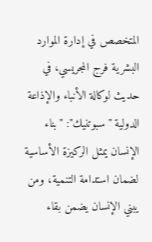المتخصص في إدارة الموارد البشرية فرج المجريسي، في حديث لوكالة الأنباء والإذاعة الدولية "سبوتنيك": "بناء الإنسان يمثل الركيزة الأساسية لضمان استدامة التنمية، ومن يبني الإنسان يضمن بقاء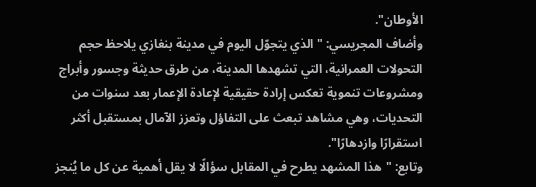الأوطان".
وأضاف المجريسي: "الذي يتجوّل اليوم في مدينة بنغازي يلاحظ حجم التحولات العمرانية، التي تشهدها المدينة، من طرق حديثة وجسور وأبراج ومشروعات تنموية تعكس إرادة حقيقية لإعادة الإعمار بعد سنوات من التحديات، وهي مشاهد تبعث على التفاؤل وتعزز الآمال بمستقبل أكثر استقرارًا وازدهارًا".
وتابع: "هذا المشهد يطرح في المقابل سؤالًا لا يقل أهمية عن كل ما يُنجز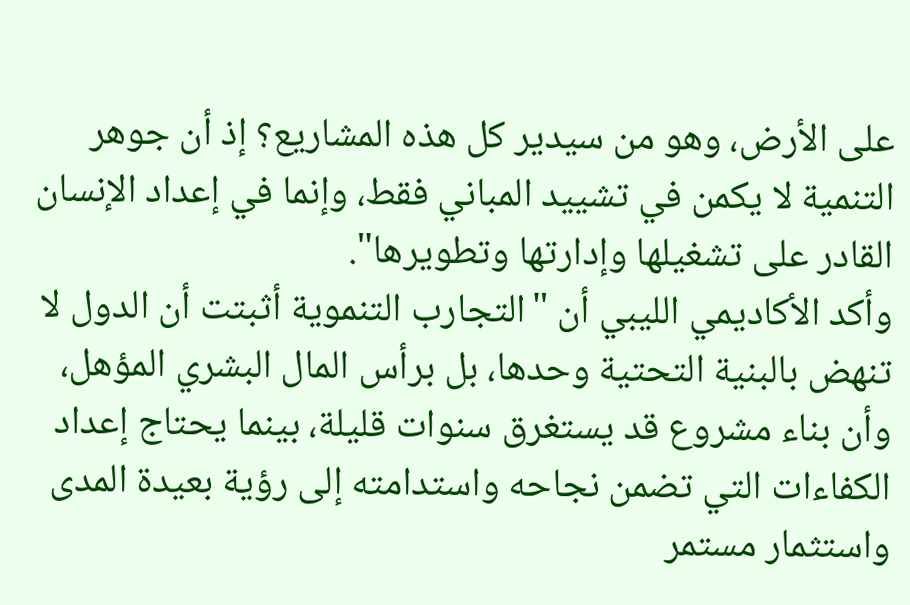على الأرض، وهو من سيدير كل هذه المشاريع؟ إذ أن جوهر التنمية لا يكمن في تشييد المباني فقط، وإنما في إعداد الإنسان القادر على تشغيلها وإدارتها وتطويرها".
وأكد الأكاديمي الليبي أن "التجارب التنموية أثبتت أن الدول لا تنهض بالبنية التحتية وحدها، بل برأس المال البشري المؤهل، وأن بناء مشروع قد يستغرق سنوات قليلة، بينما يحتاج إعداد الكفاءات التي تضمن نجاحه واستدامته إلى رؤية بعيدة المدى واستثمار مستمر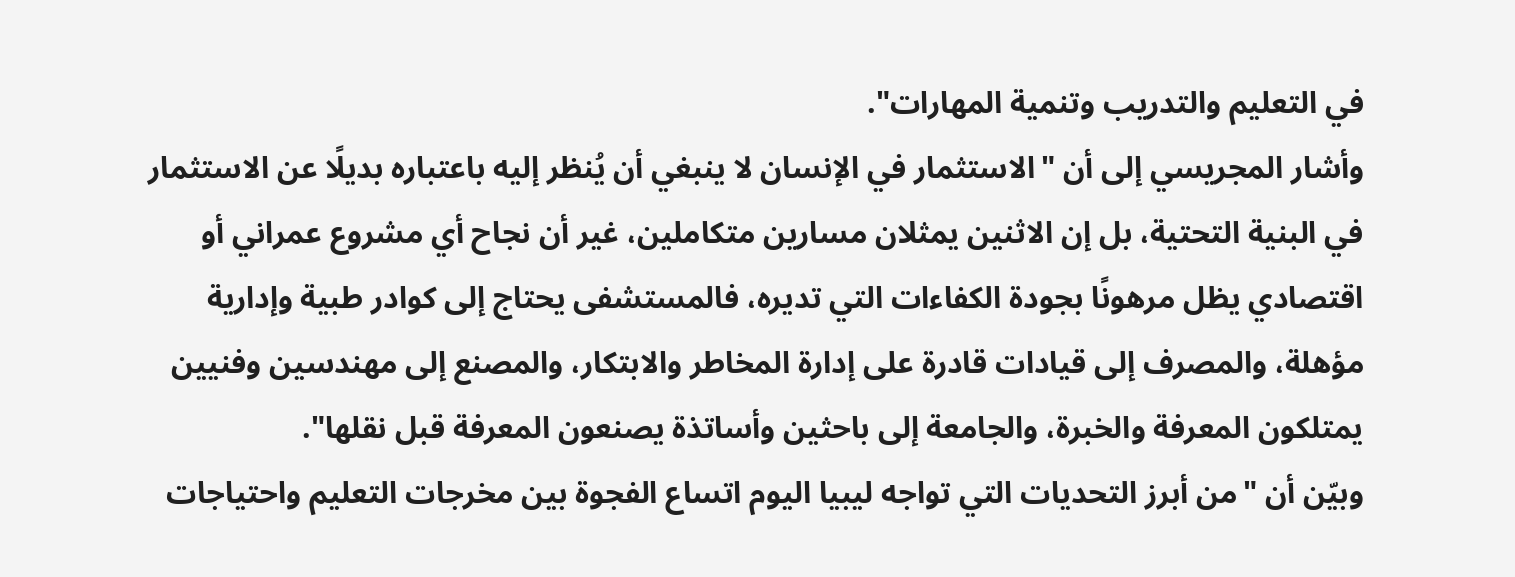في التعليم والتدريب وتنمية المهارات".
وأشار المجريسي إلى أن "الاستثمار في الإنسان لا ينبغي أن يُنظر إليه باعتباره بديلًا عن الاستثمار في البنية التحتية، بل إن الاثنين يمثلان مسارين متكاملين، غير أن نجاح أي مشروع عمراني أو اقتصادي يظل مرهونًا بجودة الكفاءات التي تديره، فالمستشفى يحتاج إلى كوادر طبية وإدارية مؤهلة، والمصرف إلى قيادات قادرة على إدارة المخاطر والابتكار، والمصنع إلى مهندسين وفنيين يمتلكون المعرفة والخبرة، والجامعة إلى باحثين وأساتذة يصنعون المعرفة قبل نقلها".
وبيّن أن "من أبرز التحديات التي تواجه ليبيا اليوم اتساع الفجوة بين مخرجات التعليم واحتياجات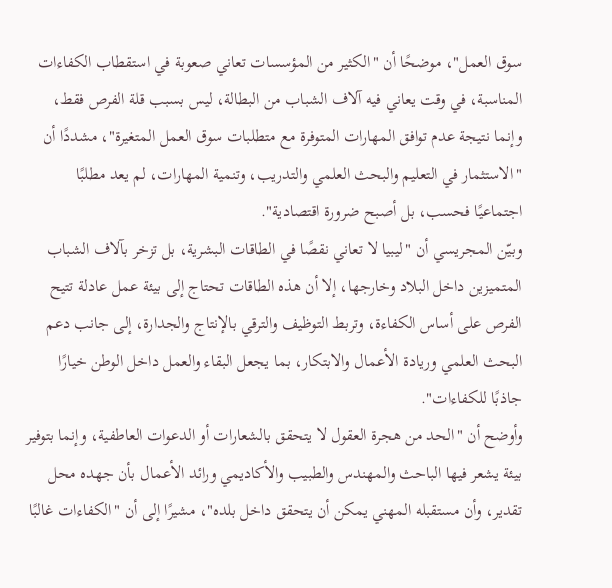سوق العمل"، موضحًا أن "الكثير من المؤسسات تعاني صعوبة في استقطاب الكفاءات المناسبة، في وقت يعاني فيه آلاف الشباب من البطالة، ليس بسبب قلة الفرص فقط، وإنما نتيجة عدم توافق المهارات المتوفرة مع متطلبات سوق العمل المتغيرة"، مشددًا أن "الاستثمار في التعليم والبحث العلمي والتدريب، وتنمية المهارات، لم يعد مطلبًا اجتماعيًا فحسب، بل أصبح ضرورة اقتصادية".
وبيّن المجريسي أن "ليبيا لا تعاني نقصًا في الطاقات البشرية، بل تزخر بآلاف الشباب المتميزين داخل البلاد وخارجها، إلا أن هذه الطاقات تحتاج إلى بيئة عمل عادلة تتيح الفرص على أساس الكفاءة، وتربط التوظيف والترقي بالإنتاج والجدارة، إلى جانب دعم البحث العلمي وريادة الأعمال والابتكار، بما يجعل البقاء والعمل داخل الوطن خيارًا جاذبًا للكفاءات".
وأوضح أن "الحد من هجرة العقول لا يتحقق بالشعارات أو الدعوات العاطفية، وإنما بتوفير بيئة يشعر فيها الباحث والمهندس والطبيب والأكاديمي ورائد الأعمال بأن جهده محل تقدير، وأن مستقبله المهني يمكن أن يتحقق داخل بلده"، مشيرًا إلى أن "الكفاءات غالبًا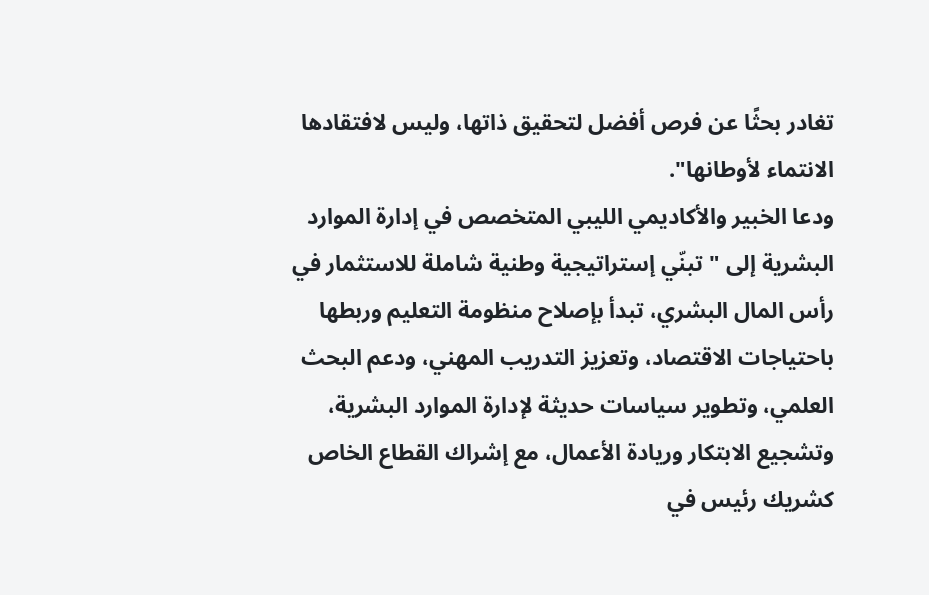تغادر بحثًا عن فرص أفضل لتحقيق ذاتها، وليس لافتقادها الانتماء لأوطانها".
ودعا الخبير والأكاديمي الليبي المتخصص في إدارة الموارد البشرية إلى "تبنّي إستراتيجية وطنية شاملة للاستثمار في رأس المال البشري، تبدأ بإصلاح منظومة التعليم وربطها باحتياجات الاقتصاد، وتعزيز التدريب المهني، ودعم البحث العلمي، وتطوير سياسات حديثة لإدارة الموارد البشرية، وتشجيع الابتكار وريادة الأعمال، مع إشراك القطاع الخاص كشريك رئيس في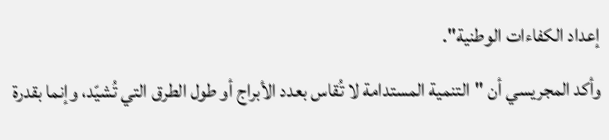إعداد الكفاءات الوطنية".
وأكد المجريسي أن "التنمية المستدامة لا تُقاس بعدد الأبراج أو طول الطرق التي تُشيّد، وإنما بقدرة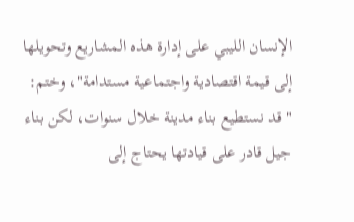الإنسان الليبي على إدارة هذه المشاريع وتحويلها إلى قيمة اقتصادية واجتماعية مستدامة"، وختم: "قد نستطيع بناء مدينة خلال سنوات، لكن بناء جيل قادر على قيادتها يحتاج إلى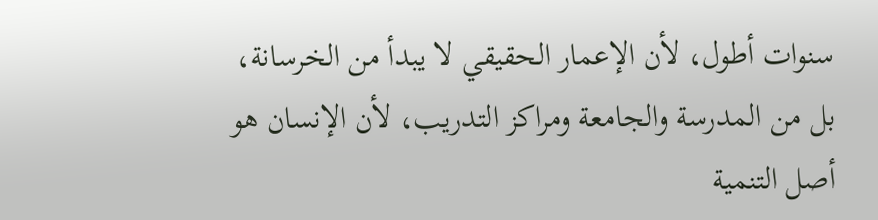سنوات أطول، لأن الإعمار الحقيقي لا يبدأ من الخرسانة، بل من المدرسة والجامعة ومراكز التدريب، لأن الإنسان هو أصل التنمية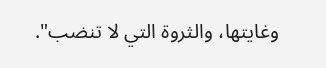وغايتها، والثروة التي لا تنضب".